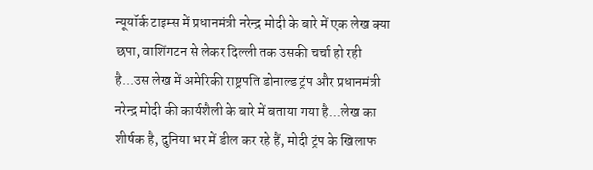न्यूयॉर्क टाइम्स में प्रधानमंत्री नरेन्द्र मोदी के बारे में एक लेख क्या छपा, वाशिंगटन से लेकर दिल्ली तक उसकी चर्चा हो रही है...उस लेख में अमेरिकी राष्ट्रपति डोनाल्ड ट्रंप और प्रधानमंत्री नरेन्द्र मोदी की कार्यशैली के बारे में बताया गया है...लेख का शीर्षक है, दुनिया भर में डील कर रहे हैं, मोदी ट्रंप के खिलाफ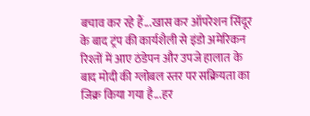बचाव कर रहे हैं...खास कर ऑपरेशन सिंदूर के बाद ट्रंप की कार्यशैली से इंडो अमेरिकन रिश्तों में आए ठंडेपन और उपजे हालात के बाद मोदी की ग्लोबल स्तर पर सक्रियता का जिक्र किया गया है...हर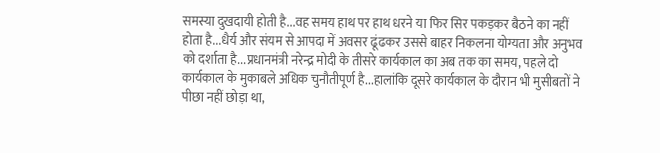समस्या दुखदायी होती है...वह समय हाथ पर हाथ धरने या फिर सिर पकड़कर बैठने का नहीं होता है...धैर्य और संयम से आपदा में अवसर ढूंढकर उससे बाहर निकलना योग्यता और अनुभव को दर्शाता है...प्रधानमंत्री नरेन्द्र मोदी के तीसरे कार्यकाल का अब तक का समय, पहले दो कार्यकाल के मुकाबले अधिक चुनौतीपूर्ण है...हालांकि दूसरे कार्यकाल के दौरान भी मुसीबतों ने पीछा नहीं छोड़ा था,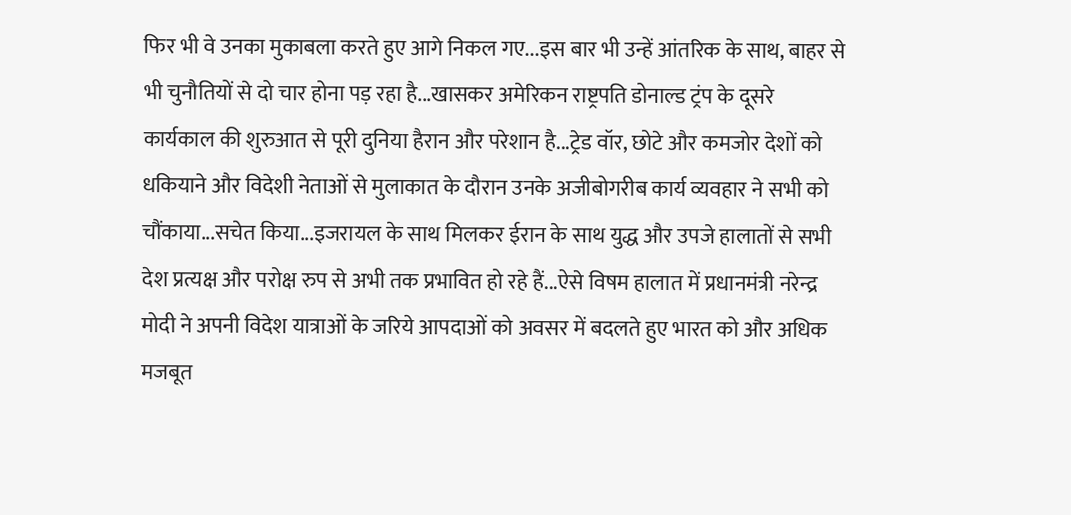फिर भी वे उनका मुकाबला करते हुए आगे निकल गए...इस बार भी उन्हें आंतरिक के साथ, बाहर से भी चुनौतियों से दो चार होना पड़ रहा है...खासकर अमेरिकन राष्ट्रपति डोनाल्ड ट्रंप के दूसरे कार्यकाल की शुरुआत से पूरी दुनिया हैरान और परेशान है...ट्रेड वॉर, छोटे और कमजोर देशों को धकियाने और विदेशी नेताओं से मुलाकात के दौरान उनके अजीबोगरीब कार्य व्यवहार ने सभी को चौंकाया...सचेत किया...इजरायल के साथ मिलकर ईरान के साथ युद्ध और उपजे हालातों से सभी देश प्रत्यक्ष और परोक्ष रुप से अभी तक प्रभावित हो रहे हैं...ऐसे विषम हालात में प्रधानमंत्री नरेन्द्र मोदी ने अपनी विदेश यात्राओं के जरिये आपदाओं को अवसर में बदलते हुए भारत को और अधिक मजबूत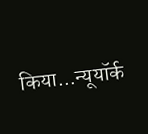किया...न्यूयॉर्क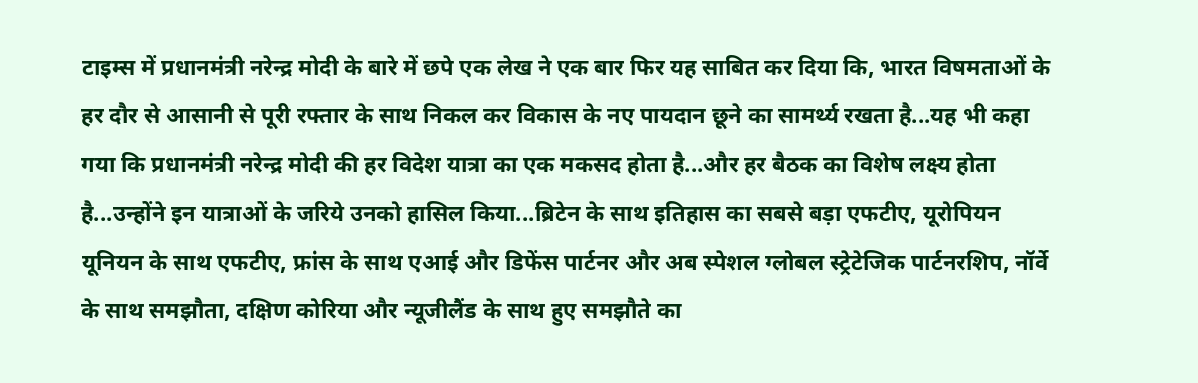टाइम्स में प्रधानमंत्री नरेन्द्र मोदी के बारे में छपे एक लेख ने एक बार फिर यह साबित कर दिया कि, भारत विषमताओं के हर दौर से आसानी से पूरी रफ्तार के साथ निकल कर विकास के नए पायदान छूने का सामर्थ्य रखता है...यह भी कहा गया कि प्रधानमंत्री नरेन्द्र मोदी की हर विदेश यात्रा का एक मकसद होता है...और हर बैठक का विशेष लक्ष्य होता है...उन्होंने इन यात्राओं के जरिये उनको हासिल किया...ब्रिटेन के साथ इतिहास का सबसे बड़ा एफटीए, यूरोपियन यूनियन के साथ एफटीए, फ्रांस के साथ एआई और डिफेंस पार्टनर और अब स्पेशल ग्लोबल स्ट्रेटेजिक पार्टनरशिप, नॉर्वे के साथ समझौता, दक्षिण कोरिया और न्यूजीलैंड के साथ हुए समझौते का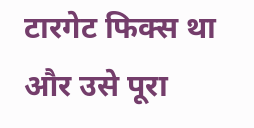टारगेट फिक्स था और उसे पूरा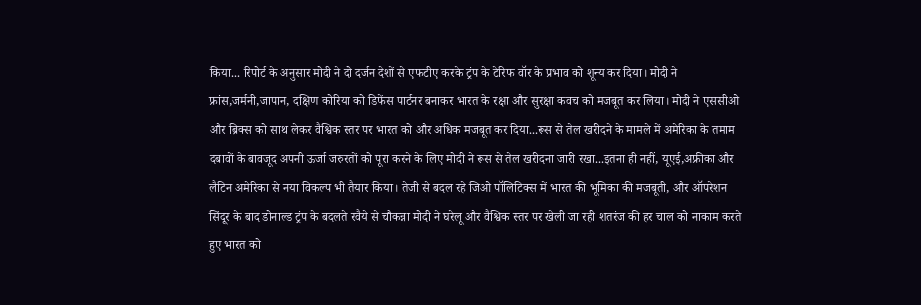किया... रिपोर्ट के अनुसार मोदी ने दो दर्जन देशों से एफटीए करके ट्रंप के टेरिफ वॉर के प्रभाव को शून्य कर दिया। मोदी ने फ्रांस,जर्मनी,जापान, दक्षिण कोरिया को डिफेंस पार्टनर बनाकर भारत के रक्षा और सुरक्षा कवच को मजबूत कर लिया। मोदी ने एससीओ और ब्रिक्स को साथ लेकर वैश्विक स्तर पर भारत को और अधिक मजबूत कर दिया...रूस से तेल खरीदने के मामले में अमेरिका के तमाम दबावों के बावजूद अपनी ऊर्जा जरुरतों को पूरा करने के लिए मोदी ने रूस से तेल खरीदना जारी रखा...इतना ही नहीं, यूएई,अफ्रीका और लैटिन अमेरिका से नया विकल्प भी तैयार किया। तेजी से बदल रहे जिओ पॉलिटिक्स में भारत की भूमिका की मजबूती, और ऑपरेशन सिंदूर के बाद डोनाल्ड ट्रंप के बदलते रवैये से चौकन्ना मोदी ने घरेलू और वैश्विक स्तर पर खेली जा रही शतरंज की हर चाल को नाकाम करते हुए भारत को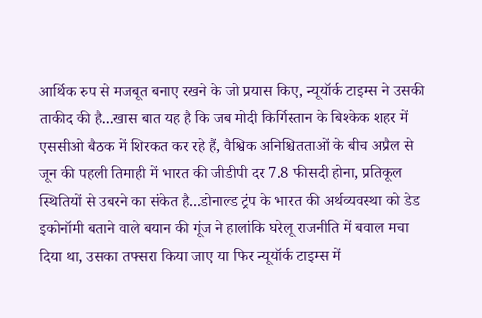आर्थिक रुप से मजबूत बनाए रखने के जो प्रयास किए, न्यूयॉर्क टाइम्स ने उसकी ताकीद की है...खास बात यह है कि जब मोदी किर्गिस्तान के बिश्केक शहर में एससीओ बैठक में शिरकत कर रहे हैं, वैश्विक अनिश्चितताओं के बीच अप्रैल से जून की पहली तिमाही में भारत की जीडीपी दर 7.8 फीसदी होना, प्रतिकूल स्थितियों से उबरने का संकेत है...डोनाल्ड ट्रंप के भारत की अर्थव्यवस्था को डेड इकोनॉमी बताने वाले बयान की गूंज ने हालांकि घरेलू राजनीति में बवाल मचा दिया था, उसका तफ्सरा किया जाए या फिर न्यूयॉर्क टाइम्स में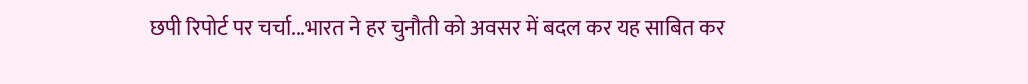छपी रिपोर्ट पर चर्चा...भारत ने हर चुनौती को अवसर में बदल कर यह साबित कर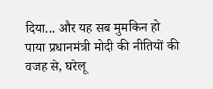दिया... और यह सब मुमकिन हो पाया प्रधानमंत्री मोदी की नीतियों की वजह से, घरेलू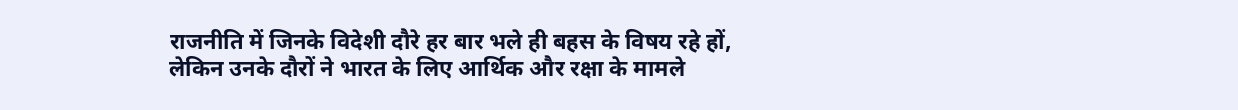राजनीति में जिनके विदेशी दौरे हर बार भले ही बहस के विषय रहे हों, लेकिन उनके दौरों ने भारत के लिए आर्थिक और रक्षा के मामले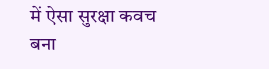में ऐसा सुरक्षा कवच बना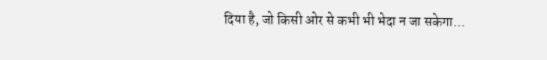दिया है, जो किसी ओर से कभी भी भेदा न जा सकेगा...